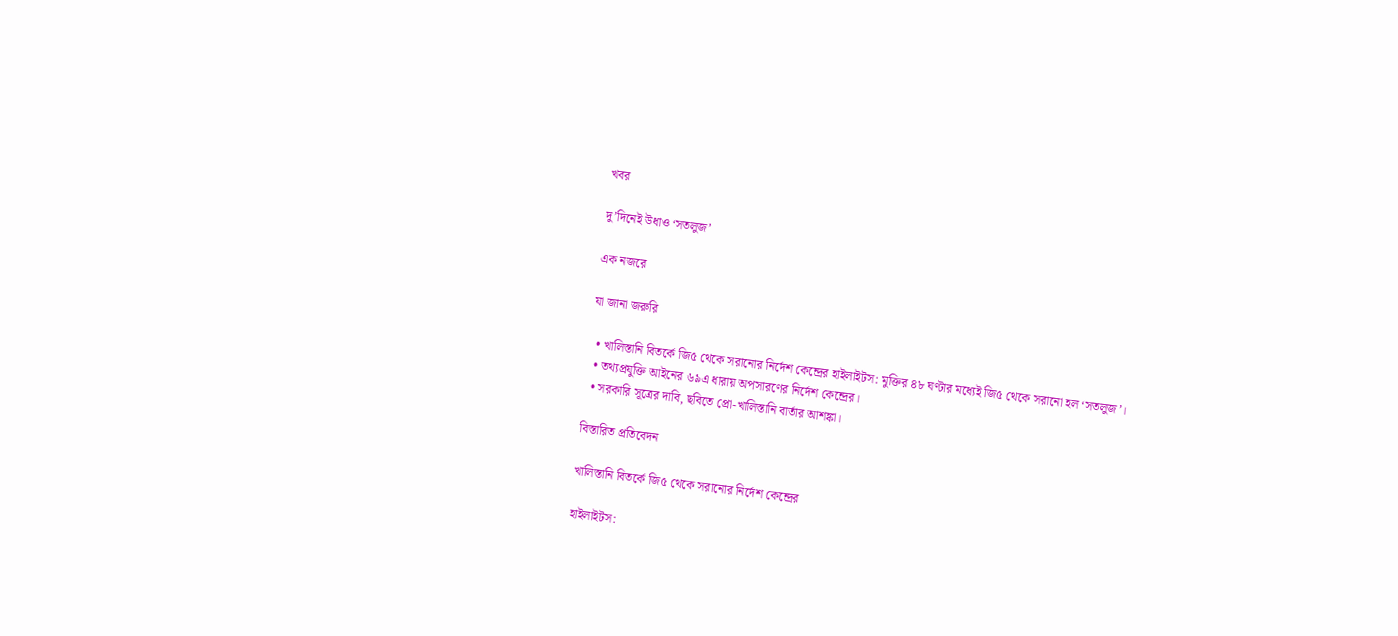খবর

দু’দিনেই উধাও ‘সতলুজ’

এক নজরে

যা জানা জরুরি

  • খালিস্তানি বিতর্কে জি৫ থেকে সরানোর নির্দেশ কেন্দ্রের হাইলাইটস: মুক্তির ৪৮ ঘণ্টার মধ্যেই জি৫ থেকে সরানো হল ‘সতলুজ’।
  • তথ্যপ্রযুক্তি আইনের ৬৯এ ধারায় অপসারণের নির্দেশ কেন্দ্রের।
  • সরকারি সূত্রের দাবি, ছবিতে প্রো-খালিস্তানি বার্তার আশঙ্কা।

বিস্তারিত প্রতিবেদন

খালিস্তানি বিতর্কে জি৫ থেকে সরানোর নির্দেশ কেন্দ্রের

হাইলাইটস: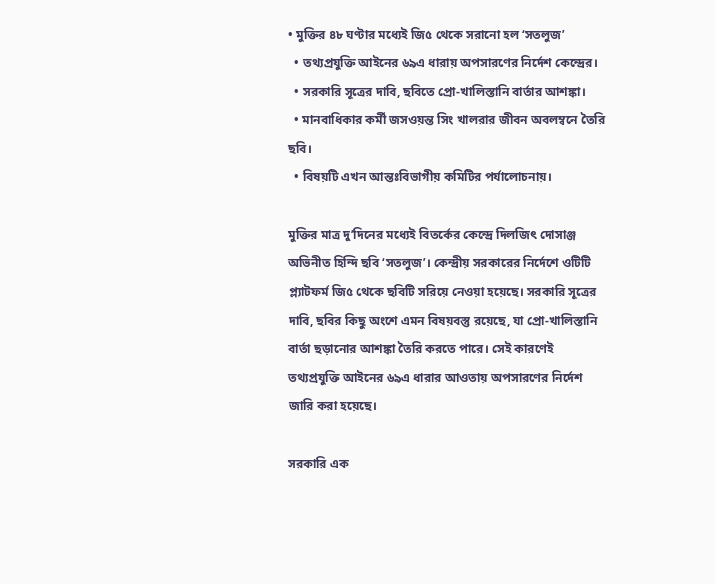• মুক্তির ৪৮ ঘণ্টার মধ্যেই জি৫ থেকে সরানো হল ‘সতলুজ’
  • তথ্যপ্রযুক্তি আইনের ৬৯এ ধারায় অপসারণের নির্দেশ কেন্দ্রের।
  • সরকারি সূত্রের দাবি, ছবিতে প্রো-খালিস্তানি বার্তার আশঙ্কা।
  • মানবাধিকার কর্মী জসওয়ন্ত সিং খালরার জীবন অবলম্বনে তৈরি ছবি।
  • বিষয়টি এখন আন্তঃবিভাগীয় কমিটির পর্যালোচনায়।

মুক্তির মাত্র দু’দিনের মধ্যেই বিতর্কের কেন্দ্রে দিলজিৎ দোসাঞ্জ অভিনীত হিন্দি ছবি ‘সতলুজ’। কেন্দ্রীয় সরকারের নির্দেশে ওটিটি প্ল্যাটফর্ম জি৫ থেকে ছবিটি সরিয়ে নেওয়া হয়েছে। সরকারি সূত্রের দাবি, ছবির কিছু অংশে এমন বিষয়বস্তু রয়েছে, যা প্রো-খালিস্তানি বার্তা ছড়ানোর আশঙ্কা তৈরি করতে পারে। সেই কারণেই তথ্যপ্রযুক্তি আইনের ৬৯এ ধারার আওতায় অপসারণের নির্দেশ জারি করা হয়েছে।

সরকারি এক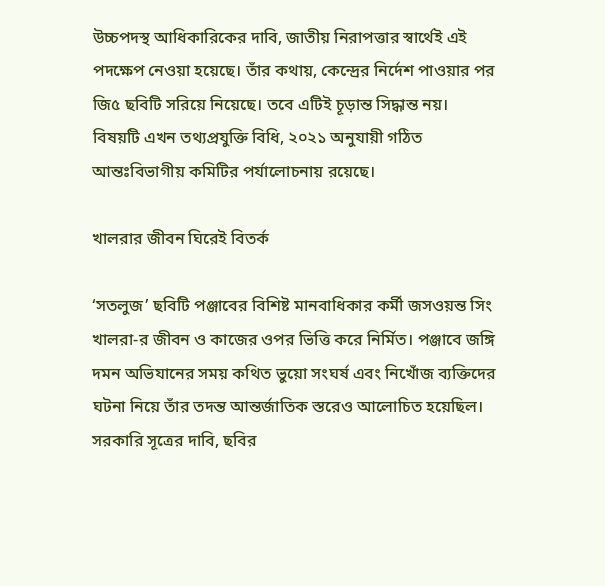উচ্চপদস্থ আধিকারিকের দাবি, জাতীয় নিরাপত্তার স্বার্থেই এই পদক্ষেপ নেওয়া হয়েছে। তাঁর কথায়, কেন্দ্রের নির্দেশ পাওয়ার পর জি৫ ছবিটি সরিয়ে নিয়েছে। তবে এটিই চূড়ান্ত সিদ্ধান্ত নয়। বিষয়টি এখন তথ্যপ্রযুক্তি বিধি, ২০২১ অনুযায়ী গঠিত আন্তঃবিভাগীয় কমিটির পর্যালোচনায় রয়েছে।

খালরার জীবন ঘিরেই বিতর্ক

‘সতলুজ’ ছবিটি পঞ্জাবের বিশিষ্ট মানবাধিকার কর্মী জসওয়ন্ত সিং খালরা-র জীবন ও কাজের ওপর ভিত্তি করে নির্মিত। পঞ্জাবে জঙ্গি দমন অভিযানের সময় কথিত ভুয়ো সংঘর্ষ এবং নিখোঁজ ব্যক্তিদের ঘটনা নিয়ে তাঁর তদন্ত আন্তর্জাতিক স্তরেও আলোচিত হয়েছিল। সরকারি সূত্রের দাবি, ছবির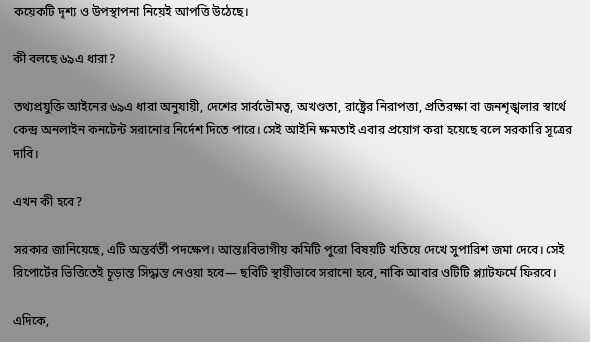কয়েকটি দৃশ্য ও উপস্থাপনা নিয়েই আপত্তি উঠেছে।

কী বলছে ৬৯এ ধারা?

তথ্যপ্রযুক্তি আইনের ৬৯এ ধারা অনুযায়ী, দেশের সার্বভৌমত্ব, অখণ্ডতা, রাষ্ট্রের নিরাপত্তা, প্রতিরক্ষা বা জনশৃঙ্খলার স্বার্থে কেন্দ্র অনলাইন কনটেন্ট সরানোর নির্দেশ দিতে পারে। সেই আইনি ক্ষমতাই এবার প্রয়োগ করা হয়েছে বলে সরকারি সূত্রের দাবি।

এখন কী হবে?

সরকার জানিয়েছে, এটি অন্তর্বর্তী পদক্ষেপ। আন্তঃবিভাগীয় কমিটি পুরো বিষয়টি খতিয়ে দেখে সুপারিশ জমা দেবে। সেই রিপোর্টের ভিত্তিতেই চূড়ান্ত সিদ্ধান্ত নেওয়া হবে— ছবিটি স্থায়ীভাবে সরানো হবে, নাকি আবার ওটিটি প্ল্যাটফর্মে ফিরবে।

এদিকে,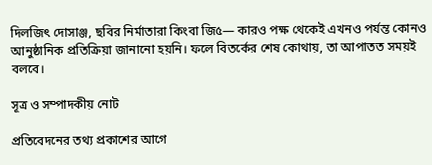দিলজিৎ দোসাঞ্জ, ছবির নির্মাতারা কিংবা জি৫— কারও পক্ষ থেকেই এখনও পর্যন্ত কোনও আনুষ্ঠানিক প্রতিক্রিয়া জানানো হয়নি। ফলে বিতর্কের শেষ কোথায়, তা আপাতত সময়ই বলবে।

সূত্র ও সম্পাদকীয় নোট

প্রতিবেদনের তথ্য প্রকাশের আগে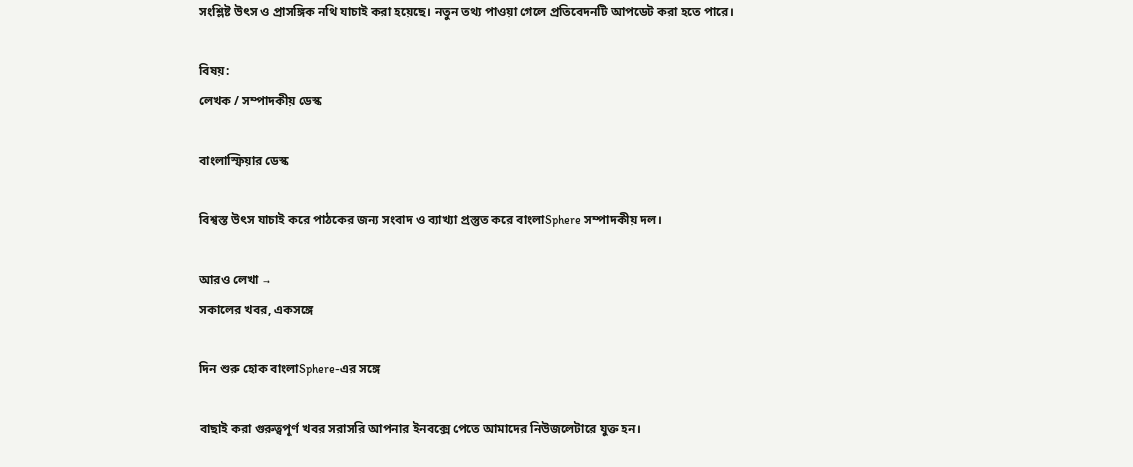সংশ্লিষ্ট উৎস ও প্রাসঙ্গিক নথি যাচাই করা হয়েছে। নতুন তথ্য পাওয়া গেলে প্রতিবেদনটি আপডেট করা হতে পারে।

বিষয়:
লেখক / সম্পাদকীয় ডেস্ক

বাংলাস্ফিয়ার ডেস্ক

বিশ্বস্ত উৎস যাচাই করে পাঠকের জন্য সংবাদ ও ব্যাখ্যা প্রস্তুত করে বাংলাSphere সম্পাদকীয় দল।

আরও লেখা →
সকালের খবর, একসঙ্গে

দিন শুরু হোক বাংলাSphere-এর সঙ্গে

বাছাই করা গুরুত্বপূর্ণ খবর সরাসরি আপনার ইনবক্সে পেতে আমাদের নিউজলেটারে যুক্ত হন।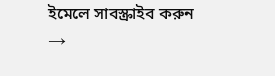ইমেলে সাবস্ক্রাইব করুন →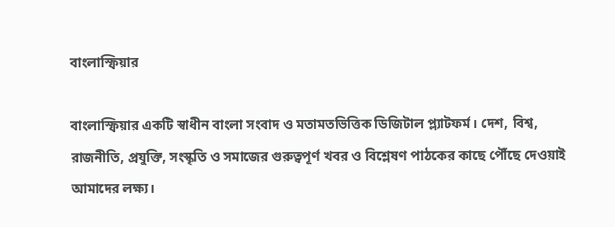বাংলাস্ফিয়ার

বাংলাস্ফিয়ার একটি স্বাধীন বাংলা সংবাদ ও মতামতভিত্তিক ডিজিটাল প্ল্যাটফর্ম। দেশ, বিশ্ব, রাজনীতি, প্রযুক্তি, সংস্কৃতি ও সমাজের গুরুত্বপূর্ণ খবর ও বিশ্লেষণ পাঠকের কাছে পৌঁছে দেওয়াই আমাদের লক্ষ্য।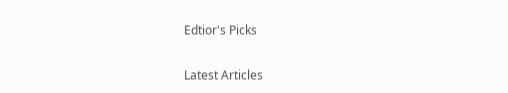Edtior's Picks

Latest Articles